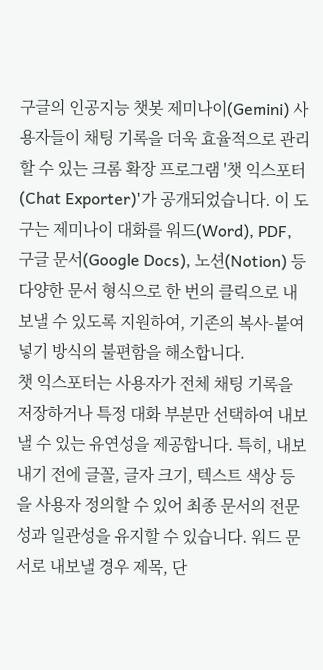구글의 인공지능 챗봇 제미나이(Gemini) 사용자들이 채팅 기록을 더욱 효율적으로 관리할 수 있는 크롬 확장 프로그램 '챗 익스포터(Chat Exporter)'가 공개되었습니다. 이 도구는 제미나이 대화를 워드(Word), PDF, 구글 문서(Google Docs), 노션(Notion) 등 다양한 문서 형식으로 한 번의 클릭으로 내보낼 수 있도록 지원하여, 기존의 복사-붙여넣기 방식의 불편함을 해소합니다.
챗 익스포터는 사용자가 전체 채팅 기록을 저장하거나 특정 대화 부분만 선택하여 내보낼 수 있는 유연성을 제공합니다. 특히, 내보내기 전에 글꼴, 글자 크기, 텍스트 색상 등을 사용자 정의할 수 있어 최종 문서의 전문성과 일관성을 유지할 수 있습니다. 워드 문서로 내보낼 경우 제목, 단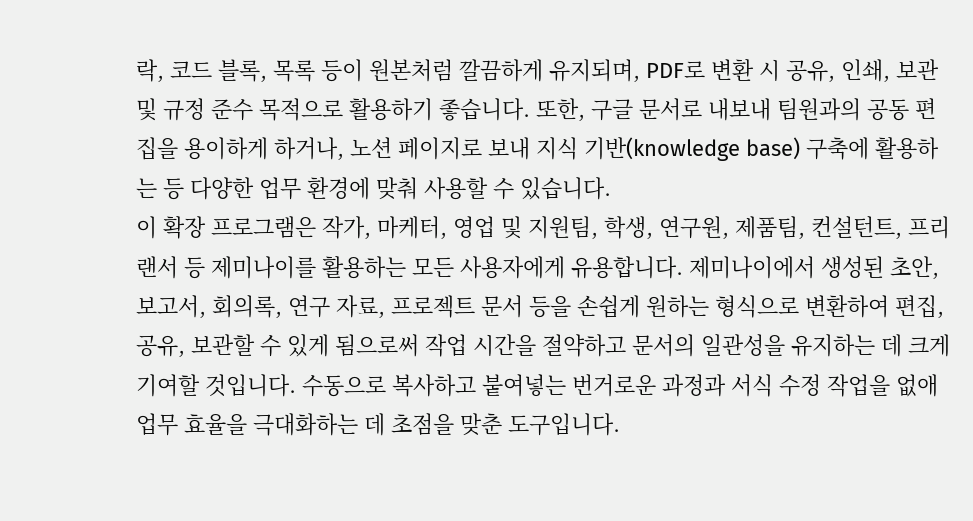락, 코드 블록, 목록 등이 원본처럼 깔끔하게 유지되며, PDF로 변환 시 공유, 인쇄, 보관 및 규정 준수 목적으로 활용하기 좋습니다. 또한, 구글 문서로 내보내 팀원과의 공동 편집을 용이하게 하거나, 노션 페이지로 보내 지식 기반(knowledge base) 구축에 활용하는 등 다양한 업무 환경에 맞춰 사용할 수 있습니다.
이 확장 프로그램은 작가, 마케터, 영업 및 지원팀, 학생, 연구원, 제품팀, 컨설턴트, 프리랜서 등 제미나이를 활용하는 모든 사용자에게 유용합니다. 제미나이에서 생성된 초안, 보고서, 회의록, 연구 자료, 프로젝트 문서 등을 손쉽게 원하는 형식으로 변환하여 편집, 공유, 보관할 수 있게 됨으로써 작업 시간을 절약하고 문서의 일관성을 유지하는 데 크게 기여할 것입니다. 수동으로 복사하고 붙여넣는 번거로운 과정과 서식 수정 작업을 없애 업무 효율을 극대화하는 데 초점을 맞춘 도구입니다.